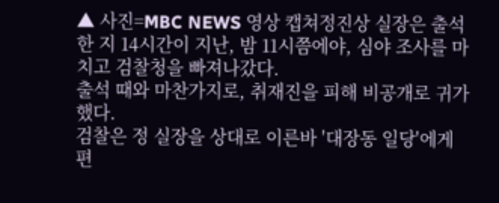▲ 사진=MBC NEWS 영상 캡쳐정진상 실장은 출석한 지 14시간이 지난, 밤 11시쯤에야, 심야 조사를 마치고 검찰청을 빠져나갔다.
출석 때와 마찬가지로, 취재진을 피해 비공개로 귀가했다.
검찰은 정 실장을 상대로 이른바 '대장동 일당'에게 편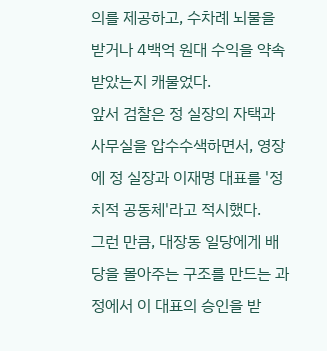의를 제공하고, 수차례 뇌물을 받거나 4백억 원대 수익을 약속받았는지 캐물었다.
앞서 검찰은 정 실장의 자택과 사무실을 압수수색하면서, 영장에 정 실장과 이재명 대표를 '정치적 공동체'라고 적시했다.
그런 만큼, 대장동 일당에게 배당을 몰아주는 구조를 만드는 과정에서 이 대표의 승인을 받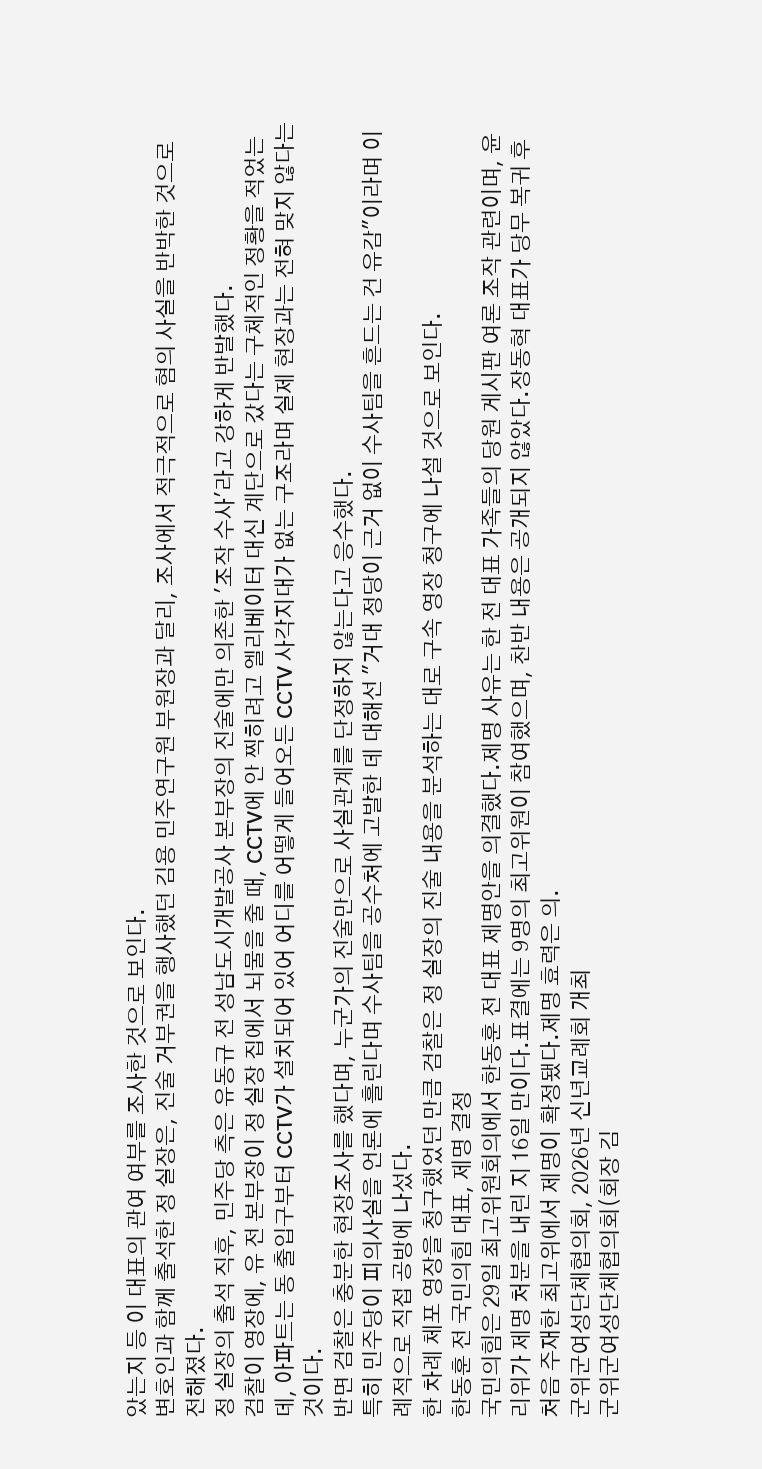았는지 등 이 대표의 관여 여부를 조사한 것으로 보인다.
변호인과 함께 출석한 정 실장은, 진술 거부권을 행사했던 김용 민주연구원 부원장과 달리, 조사에서 적극적으로 혐의 사실을 반박한 것으로 전해졌다.
정 실장의 출석 직후, 민주당 측은 유동규 전 성남도시개발공사 본부장의 진술에만 의존한 '조작 수사'라고 강하게 반발했다.
검찰이 영장에, 유 전 본부장이 정 실장 집에서 뇌물을 줄 때, CCTV에 안 찍히려고 엘리베이터 대신 계단으로 갔다는 구체적인 정황을 적었는데, 아파트는 동 출입구부터 CCTV가 설치되어 있어 어디를 어떻게 들어오든 CCTV 사각지대가 없는 구조라며 실제 현장과는 전혀 맞지 않다는 것이다.
반면 검찰은 충분한 현장조사를 했다며, 누군가의 진술만으로 사실관계를 단정하지 않는다고 응수했다.
특히 민주당이 피의사실을 언론에 흘린다며 수사팀을 공수처에 고발한 데 대해선 "거대 정당이 근거 없이 수사팀을 흔드는 건 유감"이라며 이례적으로 직접 공방에 나섰다.
한 차례 체포 영장을 청구했었던 만큼 검찰은 정 실장의 진술 내용을 분석하는 대로 구속 영장 청구에 나설 것으로 보인다.
한동훈 전 국민의힘 대표, 제명 결정
국민의힘은 29일 최고위원회의에서 한동훈 전 대표 제명안을 의결했다.제명 사유는 한 전 대표 가족들의 당원 게시판 여론 조작 관련이며, 윤리위가 제명 처분을 내린 지 16일 만이다.표결에는 9명의 최고위원이 참여했으며, 찬반 내용은 공개되지 않았다.장동혁 대표가 당무 복귀 후 처음 주재한 최고위에서 제명이 확정됐다.제명 효력은 의.
군위군여성단체협의회, 2026년 신년교례회 개최
군위군여성단체협의회(회장 김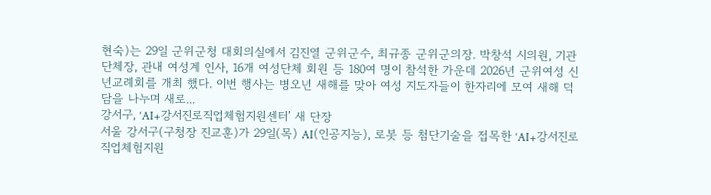현숙)는 29일 군위군청 대회의실에서 김진열 군위군수, 최규종 군위군의장. 박창석 시의원, 기관단체장, 관내 여성계 인사, 16개 여성단체 회원 등 180여 명이 참석한 가운데 2026년 군위여성 신년교례회를 개최 했다. 이번 행사는 병오년 새해를 맞아 여성 지도자들이 한자리에 모여 새해 덕담을 나누며 새로...
강서구, ‘AI+강서진로직업체험지원센터’ 새 단장
서울 강서구(구청장 진교훈)가 29일(목) AI(인공지능), 로봇 등 첨단기술을 접목한 ‘AI+강서진로직업체험지원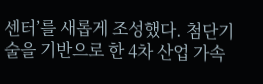센터’를 새롭게 조성했다. 첨단기술을 기반으로 한 4차 산업 가속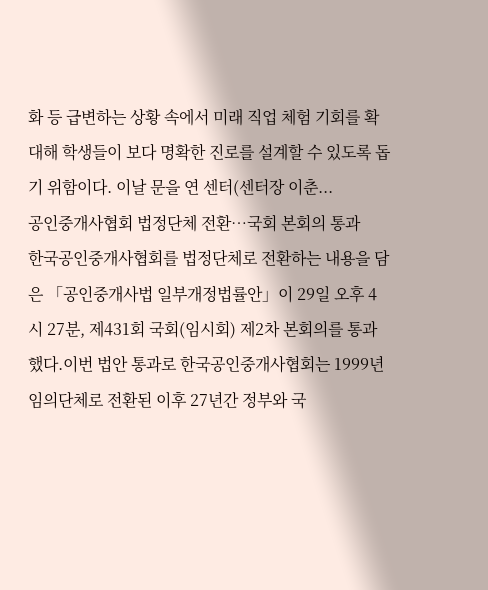화 등 급변하는 상황 속에서 미래 직업 체험 기회를 확대해 학생들이 보다 명확한 진로를 설계할 수 있도록 돕기 위함이다. 이날 문을 연 센터(센터장 이춘...
공인중개사협회 법정단체 전환…국회 본회의 통과
한국공인중개사협회를 법정단체로 전환하는 내용을 담은 「공인중개사법 일부개정법률안」이 29일 오후 4시 27분, 제431회 국회(임시회) 제2차 본회의를 통과했다.이번 법안 통과로 한국공인중개사협회는 1999년 임의단체로 전환된 이후 27년간 정부와 국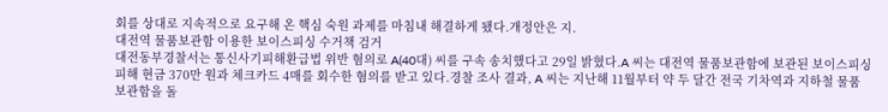회를 상대로 지속적으로 요구해 온 핵심 숙원 과제를 마침내 해결하게 됐다.개정안은 지.
대전역 물품보관함 이용한 보이스피싱 수거책 검거
대전동부경찰서는 통신사기피해환급법 위반 혐의로 A(40대) 씨를 구속 송치했다고 29일 밝혔다.A 씨는 대전역 물품보관함에 보관된 보이스피싱 피해 현금 370만 원과 체크카드 4매를 회수한 혐의를 받고 있다.경찰 조사 결과, A 씨는 지난해 11월부터 약 두 달간 전국 기차역과 지하철 물품보관함을 돌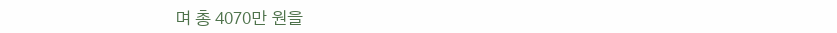며 총 4070만 원을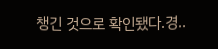챙긴 것으로 확인됐다.경..